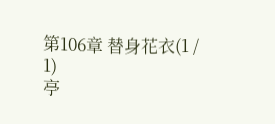第106章 替身花衣(1 / 1)
亭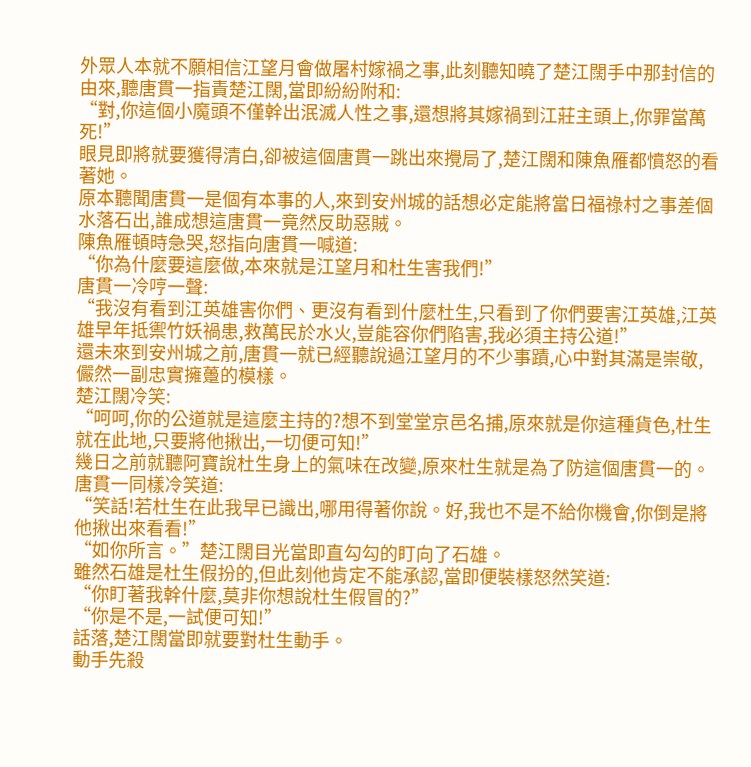外眾人本就不願相信江望月會做屠村嫁禍之事,此刻聽知曉了楚江闊手中那封信的由來,聽唐貫一指責楚江闊,當即紛紛附和:
“對,你這個小魔頭不僅幹出泯滅人性之事,還想將其嫁禍到江莊主頭上,你罪當萬死!”
眼見即將就要獲得清白,卻被這個唐貫一跳出來攪局了,楚江闊和陳魚雁都憤怒的看著她。
原本聽聞唐貫一是個有本事的人,來到安州城的話想必定能將當日福祿村之事差個水落石出,誰成想這唐貫一竟然反助惡賊。
陳魚雁頓時急哭,怒指向唐貫一喊道:
“你為什麼要這麼做,本來就是江望月和杜生害我們!”
唐貫一冷哼一聲:
“我沒有看到江英雄害你們、更沒有看到什麼杜生,只看到了你們要害江英雄,江英雄早年抵禦竹妖禍患,救萬民於水火,豈能容你們陷害,我必須主持公道!”
還未來到安州城之前,唐貫一就已經聽說過江望月的不少事蹟,心中對其滿是崇敬,儼然一副忠實擁躉的模樣。
楚江闊冷笑:
“呵呵,你的公道就是這麼主持的?想不到堂堂京邑名捕,原來就是你這種貨色,杜生就在此地,只要將他揪出,一切便可知!”
幾日之前就聽阿寶說杜生身上的氣味在改變,原來杜生就是為了防這個唐貫一的。
唐貫一同樣冷笑道:
“笑話!若杜生在此我早已識出,哪用得著你說。好,我也不是不給你機會,你倒是將他揪出來看看!”
“如你所言。”楚江闊目光當即直勾勾的盯向了石雄。
雖然石雄是杜生假扮的,但此刻他肯定不能承認,當即便裝樣怒然笑道:
“你盯著我幹什麼,莫非你想說杜生假冒的?”
“你是不是,一試便可知!”
話落,楚江闊當即就要對杜生動手。
動手先殺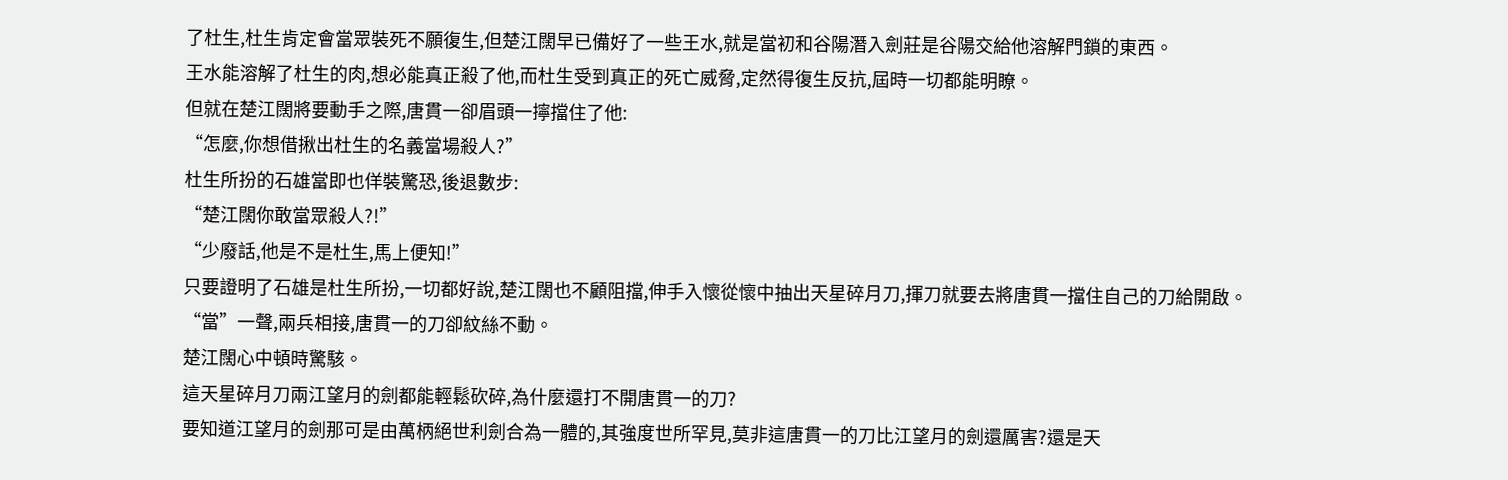了杜生,杜生肯定會當眾裝死不願復生,但楚江闊早已備好了一些王水,就是當初和谷陽潛入劍莊是谷陽交給他溶解門鎖的東西。
王水能溶解了杜生的肉,想必能真正殺了他,而杜生受到真正的死亡威脅,定然得復生反抗,屆時一切都能明瞭。
但就在楚江闊將要動手之際,唐貫一卻眉頭一擰擋住了他:
“怎麼,你想借揪出杜生的名義當場殺人?”
杜生所扮的石雄當即也佯裝驚恐,後退數步:
“楚江闊你敢當眾殺人?!”
“少廢話,他是不是杜生,馬上便知!”
只要證明了石雄是杜生所扮,一切都好說,楚江闊也不顧阻擋,伸手入懷從懷中抽出天星碎月刀,揮刀就要去將唐貫一擋住自己的刀給開啟。
“當”一聲,兩兵相接,唐貫一的刀卻紋絲不動。
楚江闊心中頓時驚駭。
這天星碎月刀兩江望月的劍都能輕鬆砍碎,為什麼還打不開唐貫一的刀?
要知道江望月的劍那可是由萬柄絕世利劍合為一體的,其強度世所罕見,莫非這唐貫一的刀比江望月的劍還厲害?還是天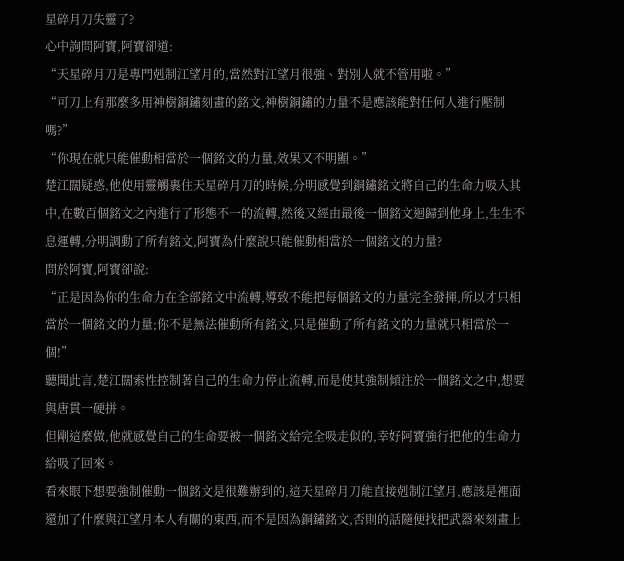星碎月刀失靈了?
心中詢問阿寶,阿寶卻道:
“天星碎月刀是專門剋制江望月的,當然對江望月很強、對別人就不管用啦。”
“可刀上有那麼多用神樹銅鏽刻畫的銘文,神樹銅鏽的力量不是應該能對任何人進行壓制嗎?”
“你現在就只能催動相當於一個銘文的力量,效果又不明顯。”
楚江闊疑惑,他使用靈觸裹住天星碎月刀的時候,分明感覺到銅鏽銘文將自己的生命力吸入其中,在數百個銘文之內進行了形態不一的流轉,然後又經由最後一個銘文迴歸到他身上,生生不息運轉,分明調動了所有銘文,阿寶為什麼說只能催動相當於一個銘文的力量?
問於阿寶,阿寶卻說:
“正是因為你的生命力在全部銘文中流轉,導致不能把每個銘文的力量完全發揮,所以才只相當於一個銘文的力量;你不是無法催動所有銘文,只是催動了所有銘文的力量就只相當於一個!”
聽聞此言,楚江闊索性控制著自己的生命力停止流轉,而是使其強制傾注於一個銘文之中,想要與唐貫一硬拼。
但剛這麼做,他就感覺自己的生命要被一個銘文給完全吸走似的,幸好阿寶強行把他的生命力給吸了回來。
看來眼下想要強制催動一個銘文是很難辦到的,這天星碎月刀能直接剋制江望月,應該是裡面還加了什麼與江望月本人有關的東西,而不是因為銅鏽銘文,否則的話隨便找把武器來刻畫上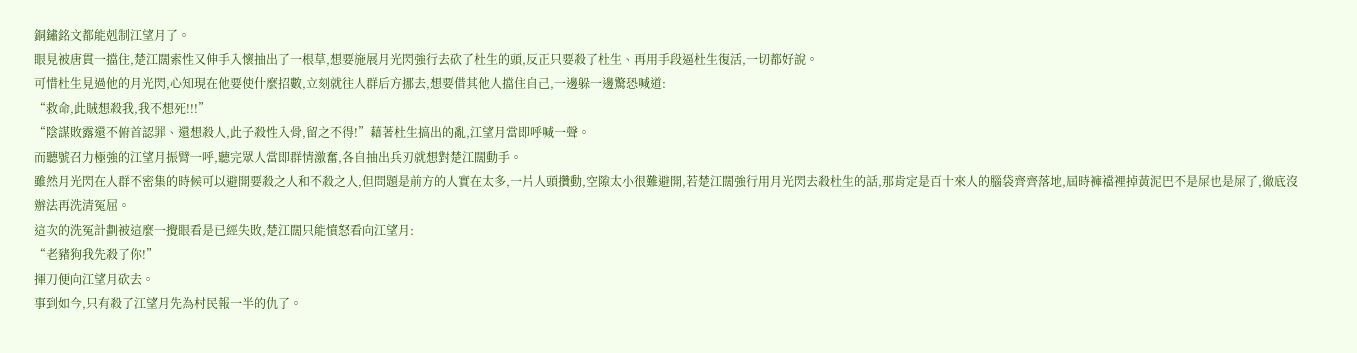銅鏽銘文都能剋制江望月了。
眼見被唐貫一擋住,楚江闊索性又伸手入懷抽出了一根草,想要施展月光閃強行去砍了杜生的頭,反正只要殺了杜生、再用手段逼杜生復活,一切都好說。
可惜杜生見過他的月光閃,心知現在他要使什麼招數,立刻就往人群后方挪去,想要借其他人擋住自己,一邊躲一邊驚恐喊道:
“救命,此賊想殺我,我不想死!!!”
“陰謀敗露還不俯首認罪、還想殺人,此子殺性入骨,留之不得!”藉著杜生搞出的亂,江望月當即呼喊一聲。
而聽號召力極強的江望月振臂一呼,聽完眾人當即群情激奮,各自抽出兵刃就想對楚江闊動手。
雖然月光閃在人群不密集的時候可以避開要殺之人和不殺之人,但問題是前方的人實在太多,一片人頭攢動,空隙太小很難避開,若楚江闊強行用月光閃去殺杜生的話,那肯定是百十來人的腦袋齊齊落地,屆時褲襠裡掉黃泥巴不是屎也是屎了,徹底沒辦法再洗清冤屈。
這次的洗冤計劃被這麼一攪眼看是已經失敗,楚江闊只能憤怒看向江望月:
“老豬狗我先殺了你!”
揮刀便向江望月砍去。
事到如今,只有殺了江望月先為村民報一半的仇了。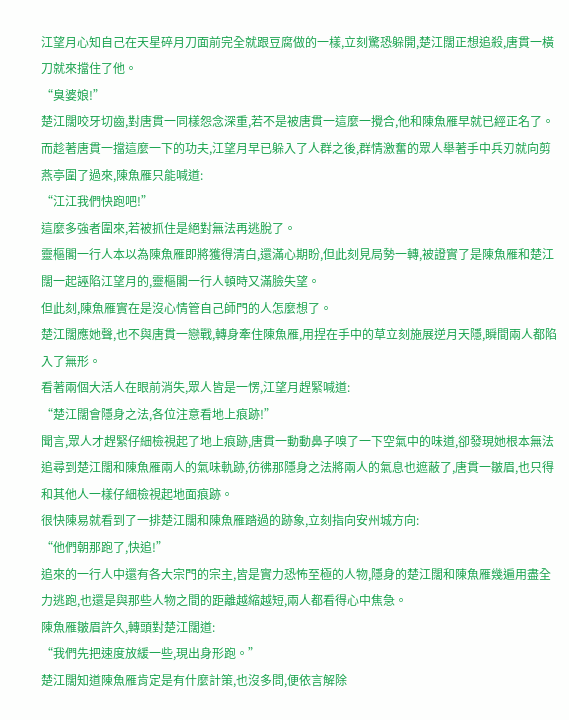江望月心知自己在天星碎月刀面前完全就跟豆腐做的一樣,立刻驚恐躲開,楚江闊正想追殺,唐貫一橫刀就來擋住了他。
“臭婆娘!”
楚江闊咬牙切齒,對唐貫一同樣怨念深重,若不是被唐貫一這麼一攪合,他和陳魚雁早就已經正名了。
而趁著唐貫一擋這麼一下的功夫,江望月早已躲入了人群之後,群情激奮的眾人舉著手中兵刃就向剪燕亭圍了過來,陳魚雁只能喊道:
“江江我們快跑吧!”
這麼多強者圍來,若被抓住是絕對無法再逃脫了。
靈樞閣一行人本以為陳魚雁即將獲得清白,還滿心期盼,但此刻見局勢一轉,被證實了是陳魚雁和楚江闊一起誣陷江望月的,靈樞閣一行人頓時又滿臉失望。
但此刻,陳魚雁實在是沒心情管自己師門的人怎麼想了。
楚江闊應她聲,也不與唐貫一戀戰,轉身牽住陳魚雁,用捏在手中的草立刻施展逆月天隱,瞬間兩人都陷入了無形。
看著兩個大活人在眼前消失,眾人皆是一愣,江望月趕緊喊道:
“楚江闊會隱身之法,各位注意看地上痕跡!”
聞言,眾人才趕緊仔細檢視起了地上痕跡,唐貫一動動鼻子嗅了一下空氣中的味道,卻發現她根本無法追尋到楚江闊和陳魚雁兩人的氣味軌跡,彷彿那隱身之法將兩人的氣息也遮蔽了,唐貫一皺眉,也只得和其他人一樣仔細檢視起地面痕跡。
很快陳易就看到了一排楚江闊和陳魚雁踏過的跡象,立刻指向安州城方向:
“他們朝那跑了,快追!”
追來的一行人中還有各大宗門的宗主,皆是實力恐怖至極的人物,隱身的楚江闊和陳魚雁幾遍用盡全力逃跑,也還是與那些人物之間的距離越縮越短,兩人都看得心中焦急。
陳魚雁皺眉許久,轉頭對楚江闊道:
“我們先把速度放緩一些,現出身形跑。”
楚江闊知道陳魚雁肯定是有什麼計策,也沒多問,便依言解除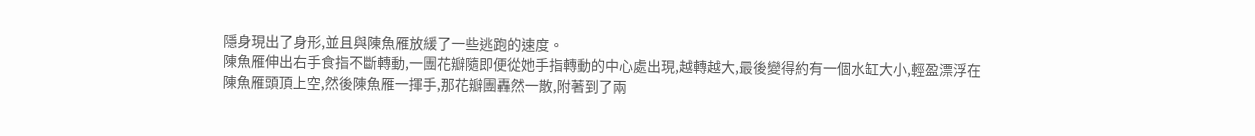隱身現出了身形,並且與陳魚雁放緩了一些逃跑的速度。
陳魚雁伸出右手食指不斷轉動,一團花瓣隨即便從她手指轉動的中心處出現,越轉越大,最後變得約有一個水缸大小,輕盈漂浮在陳魚雁頭頂上空,然後陳魚雁一揮手,那花瓣團轟然一散,附著到了兩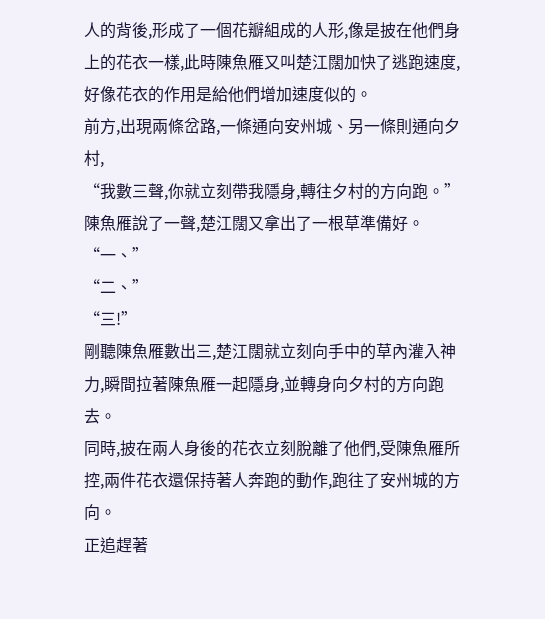人的背後,形成了一個花瓣組成的人形,像是披在他們身上的花衣一樣,此時陳魚雁又叫楚江闊加快了逃跑速度,好像花衣的作用是給他們增加速度似的。
前方,出現兩條岔路,一條通向安州城、另一條則通向夕村,
“我數三聲,你就立刻帶我隱身,轉往夕村的方向跑。”
陳魚雁說了一聲,楚江闊又拿出了一根草準備好。
“一、”
“二、”
“三!”
剛聽陳魚雁數出三,楚江闊就立刻向手中的草內灌入神力,瞬間拉著陳魚雁一起隱身,並轉身向夕村的方向跑去。
同時,披在兩人身後的花衣立刻脫離了他們,受陳魚雁所控,兩件花衣還保持著人奔跑的動作,跑往了安州城的方向。
正追趕著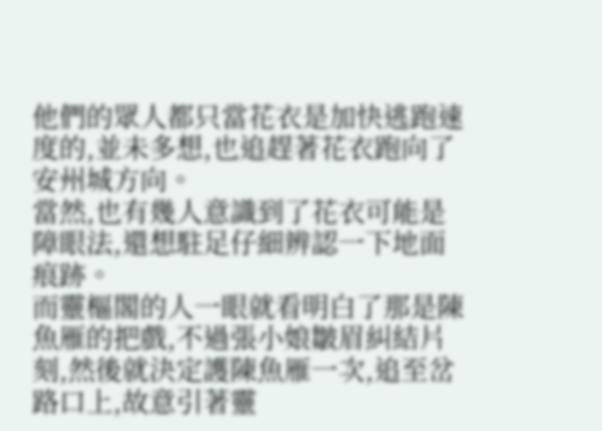他們的眾人都只當花衣是加快逃跑速度的,並未多想,也追趕著花衣跑向了安州城方向。
當然,也有幾人意識到了花衣可能是障眼法,還想駐足仔細辨認一下地面痕跡。
而靈樞閣的人一眼就看明白了那是陳魚雁的把戲,不過張小娘皺眉糾結片刻,然後就決定護陳魚雁一次,追至岔路口上,故意引著靈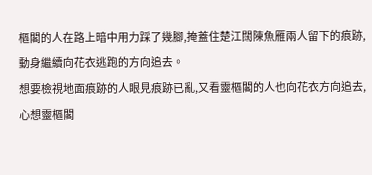樞閣的人在路上暗中用力踩了幾腳,掩蓋住楚江闊陳魚雁兩人留下的痕跡,動身繼續向花衣逃跑的方向追去。
想要檢視地面痕跡的人眼見痕跡已亂,又看靈樞閣的人也向花衣方向追去,心想靈樞閣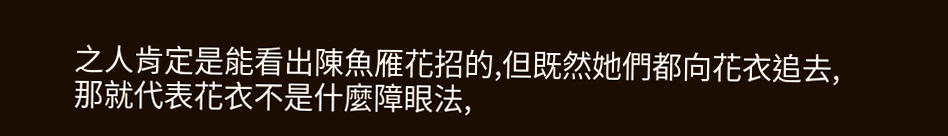之人肯定是能看出陳魚雁花招的,但既然她們都向花衣追去,那就代表花衣不是什麼障眼法,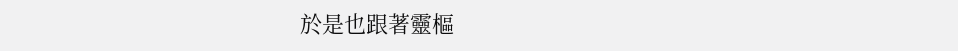於是也跟著靈樞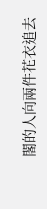閣的人向兩件花衣追去